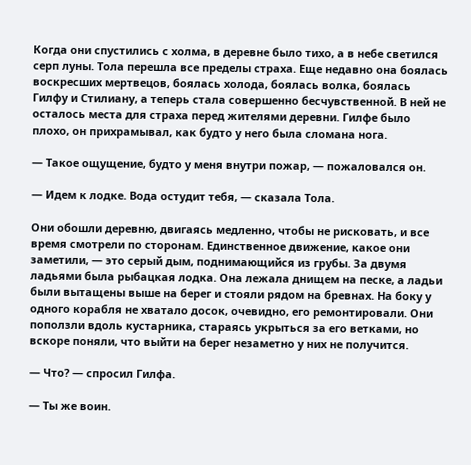Когда они спустились с холма, в деревне было тихо, а в небе светился серп луны. Тола перешла все пределы страха. Еще недавно она боялась воскресших мертвецов, боялась холода, боялась волка, боялась Гилфу и Стилиану, а теперь стала совершенно бесчувственной. В ней не осталось места для страха перед жителями деревни. Гилфе было плохо, он прихрамывал, как будто у него была сломана нога.

— Такое ощущение, будто у меня внутри пожар, — пожаловался он.

— Идем к лодке. Вода остудит тебя, — сказала Тола.

Они обошли деревню, двигаясь медленно, чтобы не рисковать, и все время смотрели по сторонам. Единственное движение, какое они заметили, — это серый дым, поднимающийся из грубы. За двумя ладьями была рыбацкая лодка. Она лежала днищем на песке, а ладьи были вытащены выше на берег и стояли рядом на бревнах. На боку у одного корабля не хватало досок, очевидно, его ремонтировали. Они поползли вдоль кустарника, стараясь укрыться за его ветками, но вскоре поняли, что выйти на берег незаметно у них не получится.

— Что? — спросил Гилфа.

— Ты же воин.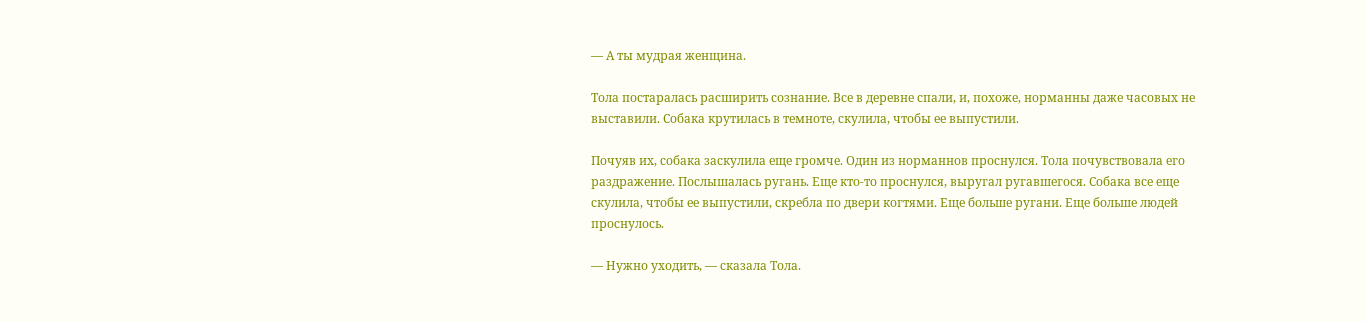— А ты мудрая женщина.

Тола постаралась расширить сознание. Все в деревне спали, и, похоже, норманны даже часовых не выставили. Собака крутилась в темноте, скулила, чтобы ее выпустили.

Почуяв их, собака заскулила еще громче. Один из норманнов проснулся. Тола почувствовала его раздражение. Послышалась ругань. Еще кто-то проснулся, выругал ругавшегося. Собака все еще скулила, чтобы ее выпустили, скребла по двери когтями. Еще больше ругани. Еще больше людей проснулось.

— Нужно уходить, — сказала Тола.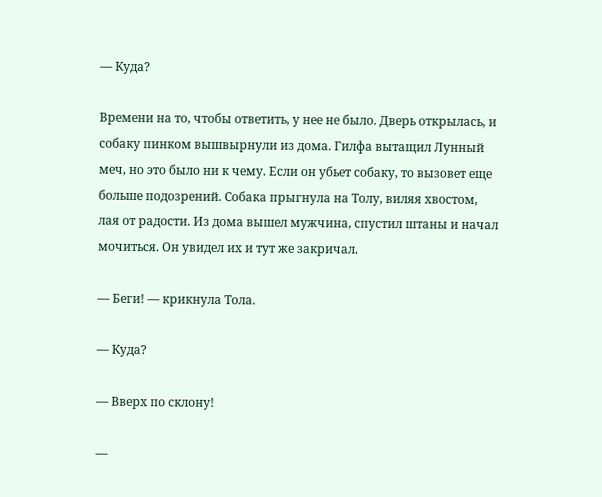— Куда?

Времени на то, чтобы ответить, у нее не было. Дверь открылась, и собаку пинком вышвырнули из дома. Гилфа вытащил Лунный меч, но это было ни к чему. Если он убьет собаку, то вызовет еще больше подозрений. Собака прыгнула на Толу, виляя хвостом, лая от радости. Из дома вышел мужчина, спустил штаны и начал мочиться. Он увидел их и тут же закричал.

— Беги! — крикнула Тола.

— Куда?

— Вверх по склону!

—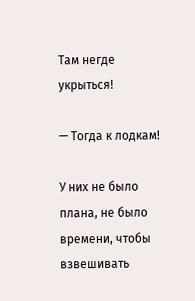Там негде укрыться!

— Тогда к лодкам!

У них не было плана, не было времени, чтобы взвешивать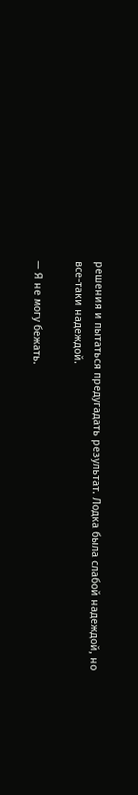решения и пытаться предугадать результат. Лодка была слабой надеждой, но все-таки надеждой.

— Я не могу бежать.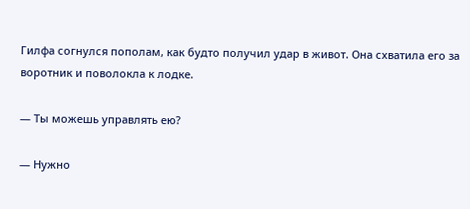Гилфа согнулся пополам, как будто получил удар в живот. Она схватила его за воротник и поволокла к лодке.

— Ты можешь управлять ею?

— Нужно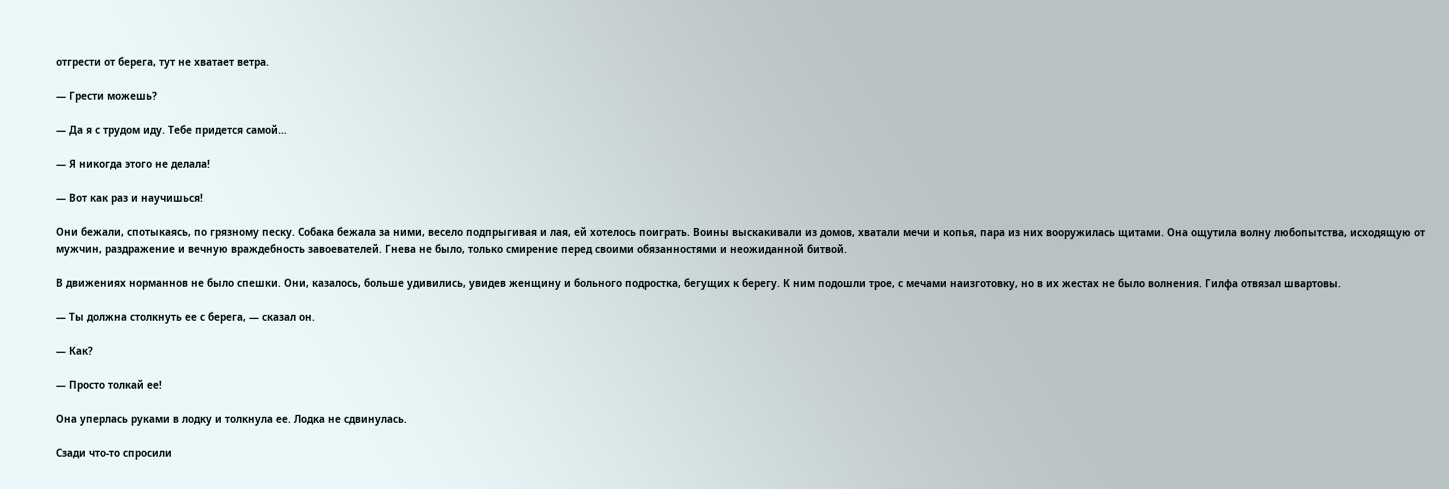отгрести от берега, тут не хватает ветра.

— Грести можешь?

— Да я с трудом иду. Тебе придется самой…

— Я никогда этого не делала!

— Вот как раз и научишься!

Они бежали, спотыкаясь, по грязному песку. Собака бежала за ними, весело подпрыгивая и лая, ей хотелось поиграть. Воины выскакивали из домов, хватали мечи и копья, пара из них вооружилась щитами. Она ощутила волну любопытства, исходящую от мужчин, раздражение и вечную враждебность завоевателей. Гнева не было, только смирение перед своими обязанностями и неожиданной битвой.

В движениях норманнов не было спешки. Они, казалось, больше удивились, увидев женщину и больного подростка, бегущих к берегу. К ним подошли трое, с мечами наизготовку, но в их жестах не было волнения. Гилфа отвязал швартовы.

— Ты должна столкнуть ее с берега, — сказал он.

— Как?

— Просто толкай ее!

Она уперлась руками в лодку и толкнула ее. Лодка не сдвинулась.

Сзади что-то спросили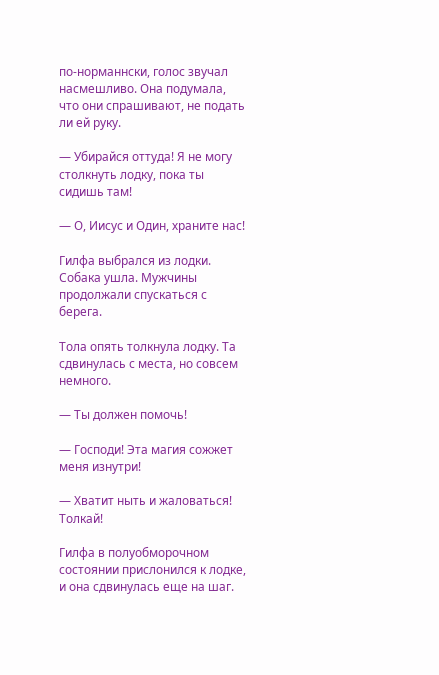по-норманнски, голос звучал насмешливо. Она подумала, что они спрашивают, не подать ли ей руку.

— Убирайся оттуда! Я не могу столкнуть лодку, пока ты сидишь там!

— О, Иисус и Один, храните нас!

Гилфа выбрался из лодки. Собака ушла. Мужчины продолжали спускаться с берега.

Тола опять толкнула лодку. Та сдвинулась с места, но совсем немного.

— Ты должен помочь!

— Господи! Эта магия сожжет меня изнутри!

— Хватит ныть и жаловаться! Толкай!

Гилфа в полуобморочном состоянии прислонился к лодке, и она сдвинулась еще на шаг.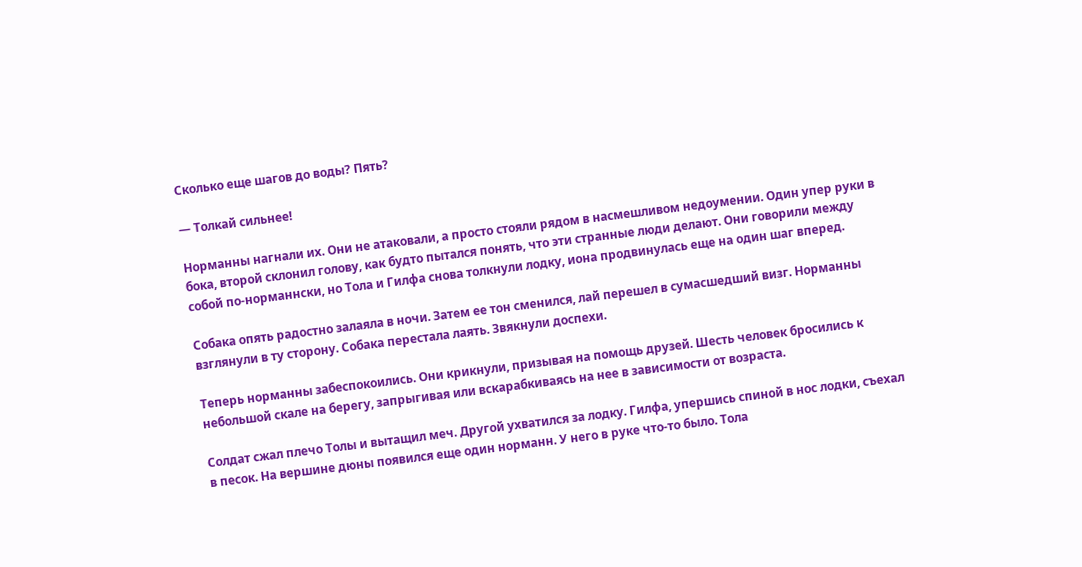Сколько еще шагов до воды? Пять?

— Толкай сильнее!

Норманны нагнали их. Они не атаковали, а просто стояли рядом в насмешливом недоумении. Один упер руки в бока, второй склонил голову, как будто пытался понять, что эти странные люди делают. Они говорили между собой по-норманнски, но Тола и Гилфа снова толкнули лодку, иона продвинулась еще на один шаг вперед.

Собака опять радостно залаяла в ночи. Затем ее тон сменился, лай перешел в сумасшедший визг. Норманны взглянули в ту сторону. Собака перестала лаять. Звякнули доспехи.

Теперь норманны забеспокоились. Они крикнули, призывая на помощь друзей. Шесть человек бросились к небольшой скале на берегу, запрыгивая или вскарабкиваясь на нее в зависимости от возраста.

Солдат сжал плечо Толы и вытащил меч. Другой ухватился за лодку. Гилфа, упершись спиной в нос лодки, съехал в песок. На вершине дюны появился еще один норманн. У него в руке что-то было. Тола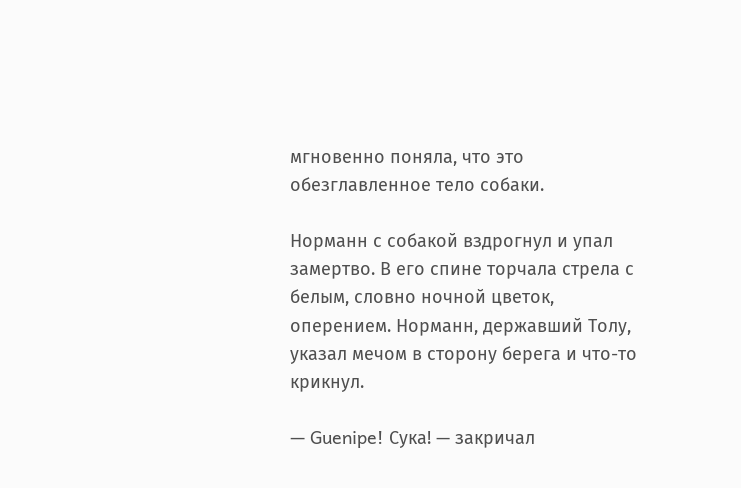мгновенно поняла, что это обезглавленное тело собаки.

Норманн с собакой вздрогнул и упал замертво. В его спине торчала стрела с белым, словно ночной цветок, оперением. Норманн, державший Толу, указал мечом в сторону берега и что-то крикнул.

— Guenipe! Сука! — закричал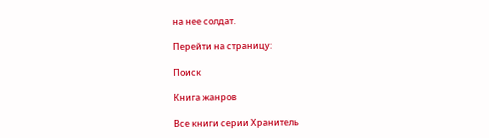на нее солдат.

Перейти на страницу:

Поиск

Книга жанров

Все книги серии Хранитель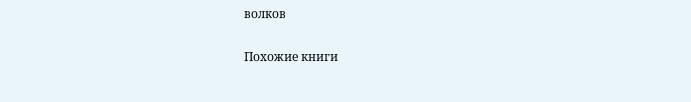волков

Похожие книги